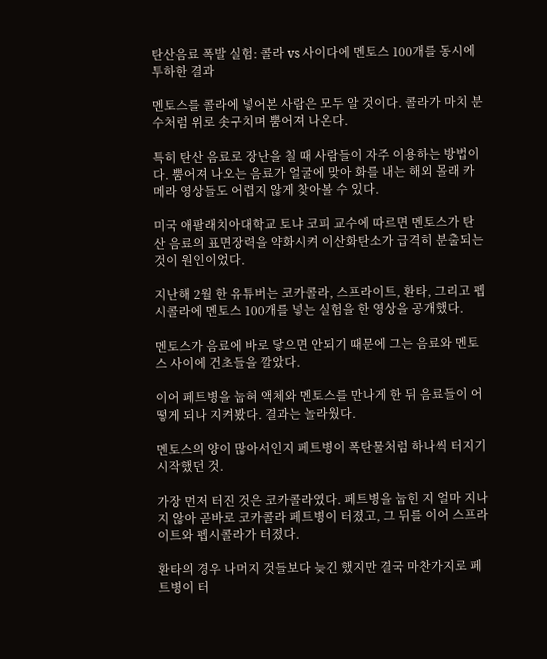탄산음료 폭발 실험: 콜라 vs 사이다에 멘토스 100개를 동시에 투하한 결과

멘토스를 콜라에 넣어본 사람은 모두 알 것이다. 콜라가 마치 분수처럼 위로 솟구치며 뿜어져 나온다.

특히 탄산 음료로 장난을 칠 때 사람들이 자주 이용하는 방법이다. 뿜어져 나오는 음료가 얼굴에 맞아 화를 내는 해외 몰래 카메라 영상들도 어렵지 않게 찾아볼 수 있다.

미국 애팔래치아대학교 토냐 코피 교수에 따르면 멘토스가 탄산 음료의 표면장력을 약화시켜 이산화탄소가 급격히 분출되는 것이 원인이었다.

지난해 2월 한 유튜버는 코카콜라, 스프라이트, 환타, 그리고 펩시콜라에 멘토스 100개를 넣는 실험을 한 영상을 공개했다.

멘토스가 음료에 바로 닿으면 안되기 때문에 그는 음료와 멘토스 사이에 건초들을 깔았다.

이어 페트병을 눕혀 액체와 멘토스를 만나게 한 뒤 음료들이 어떻게 되나 지켜봤다. 결과는 놀라웠다.

멘토스의 양이 많아서인지 페트병이 폭탄물처럼 하나씩 터지기 시작했던 것.

가장 먼저 터진 것은 코카콜라였다. 페트병을 눕힌 지 얼마 지나지 않아 곧바로 코카콜라 페트병이 터졌고, 그 뒤를 이어 스프라이트와 펩시콜라가 터졌다.

환타의 경우 나머지 것들보다 늦긴 했지만 결국 마찬가지로 페트병이 터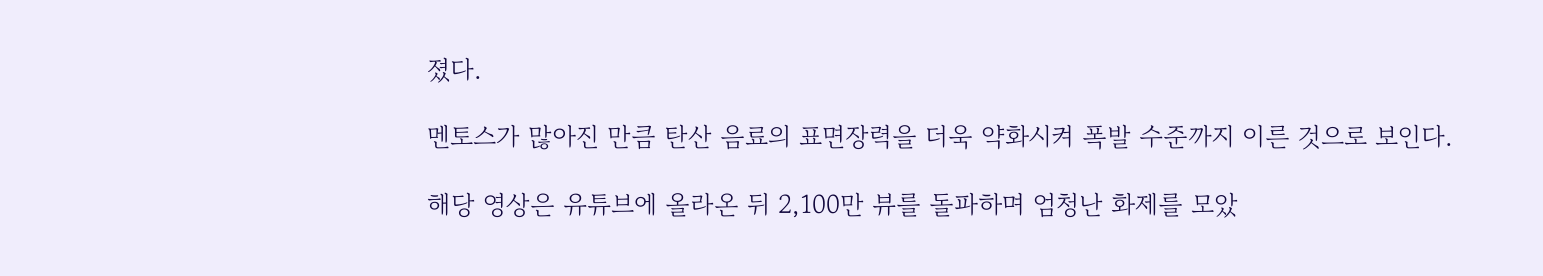졌다.

멘토스가 많아진 만큼 탄산 음료의 표면장력을 더욱 약화시켜 폭발 수준까지 이른 것으로 보인다.

해당 영상은 유튜브에 올라온 뒤 2,100만 뷰를 돌파하며 엄청난 화제를 모았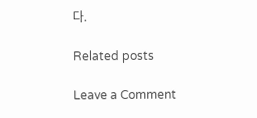다.

Related posts

Leave a Comment